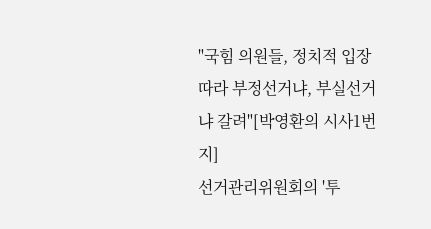"국힘 의원들, 정치적 입장 따라 부정선거냐, 부실선거냐 갈려"[박영환의 시사1번지]
선거관리위원회의 '투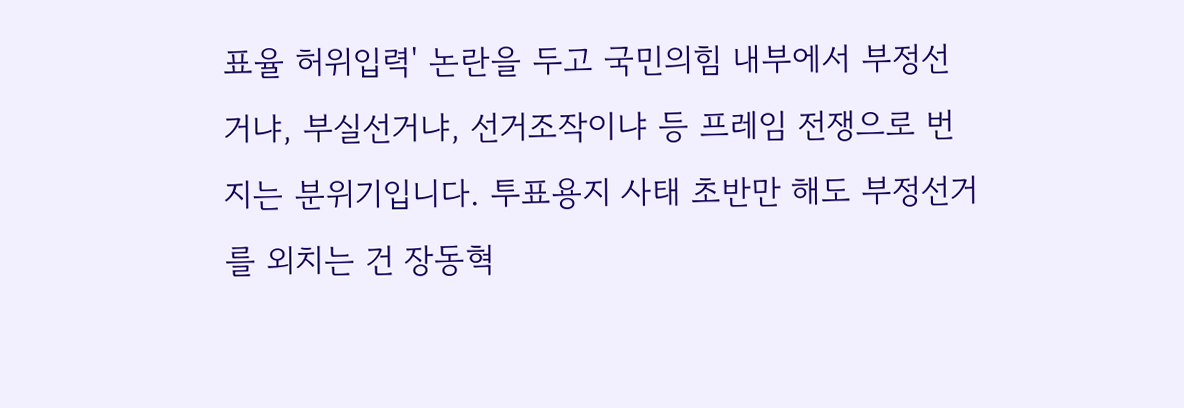표율 허위입력' 논란을 두고 국민의힘 내부에서 부정선거냐, 부실선거냐, 선거조작이냐 등 프레임 전쟁으로 번지는 분위기입니다. 투표용지 사태 초반만 해도 부정선거를 외치는 건 장동혁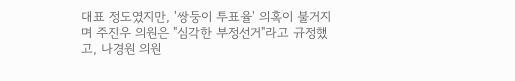대표 정도였지만, '쌍둥이 투표율' 의혹이 불거지며 주진우 의원은 "심각한 부정선거"라고 규정했고, 나경원 의원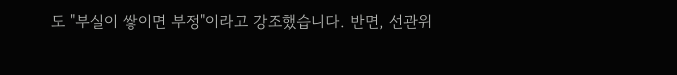도 "부실이 쌓이면 부정"이라고 강조했습니다. 반면, 선관위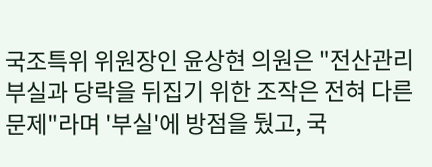국조특위 위원장인 윤상현 의원은 "전산관리 부실과 당락을 뒤집기 위한 조작은 전혀 다른 문제"라며 '부실'에 방점을 뒀고, 국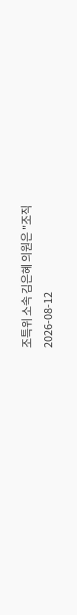조특위 소속 김은혜 의원은 "조직
2026-08-12